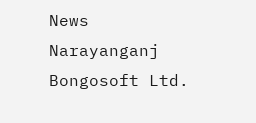News Narayanganj
Bongosoft Ltd.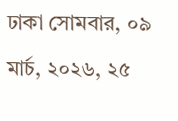ঢাকা সোমবার, ০৯ মার্চ, ২০২৬, ২৫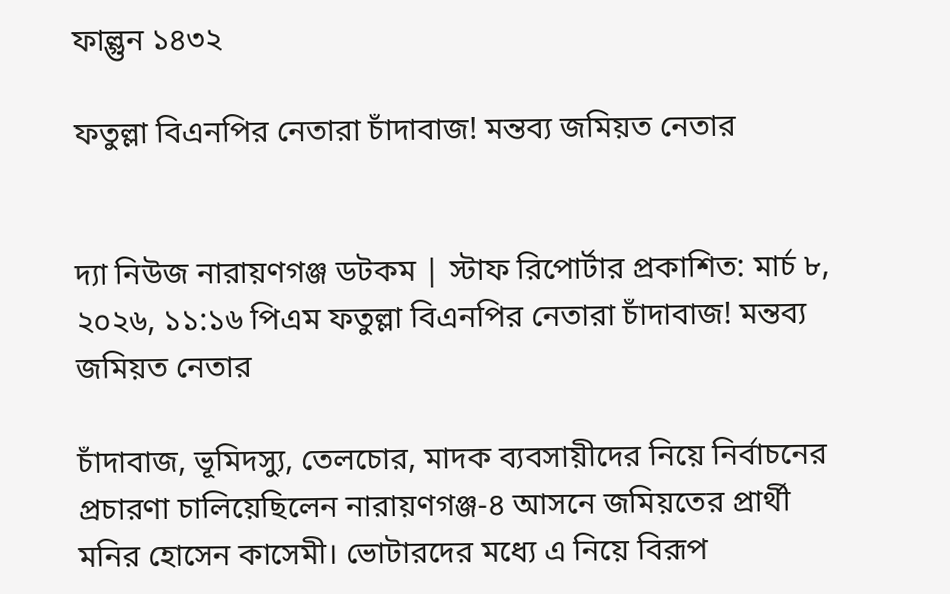ফাল্গুন ১৪৩২

ফতুল্লা বিএনপির নেতারা চাঁদাবাজ! মন্তব্য জমিয়ত নেতার


দ্যা নিউজ নারায়ণগঞ্জ ডটকম | স্টাফ রিপোর্টার প্রকাশিত: মার্চ ৮, ২০২৬, ১১:১৬ পিএম ফতুল্লা বিএনপির নেতারা চাঁদাবাজ! মন্তব্য জমিয়ত নেতার

চাঁদাবাজ, ভূমিদস্যু, তেলচোর, মাদক ব্যবসায়ীদের নিয়ে নির্বাচনের প্রচারণা চালিয়েছিলেন নারায়ণগঞ্জ-৪ আসনে জমিয়তের প্রার্থী মনির হোসেন কাসেমী। ভোটারদের মধ্যে এ নিয়ে বিরূপ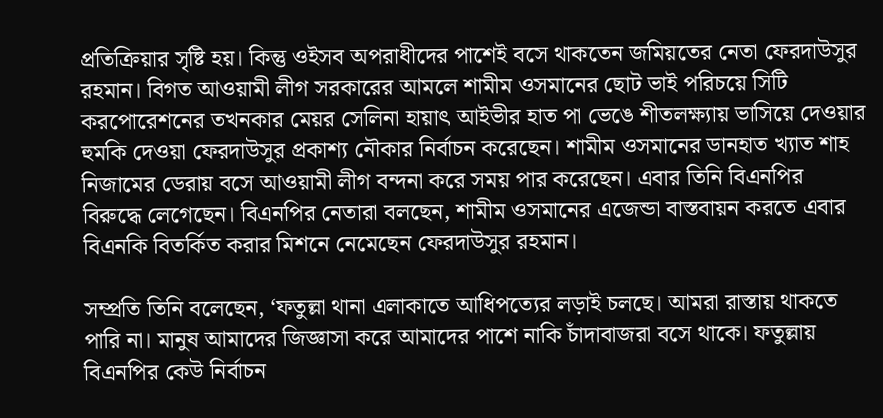প্রতিক্রিয়ার সৃষ্টি হয়। কিন্তু ওইসব অপরাধীদের পাশেই বসে থাকতেন জমিয়তের নেতা ফেরদাউসুর রহমান। বিগত আওয়ামী লীগ সরকারের আমলে শামীম ওসমানের ছোট ভাই পরিচয়ে সিটি করপোরেশনের তখনকার মেয়র সেলিনা হায়াৎ আইভীর হাত পা ভেঙে শীতলক্ষ্যায় ভাসিয়ে দেওয়ার হুমকি দেওয়া ফেরদাউসুর প্রকাশ্য নৌকার নির্বাচন করেছেন। শামীম ওসমানের ডানহাত খ্যাত শাহ নিজামের ডেরায় বসে আওয়ামী লীগ বন্দনা করে সময় পার করেছেন। এবার তিনি বিএনপির বিরুদ্ধে লেগেছেন। বিএনপির নেতারা বলছেন, শামীম ওসমানের এজেন্ডা বাস্তবায়ন করতে এবার বিএনকি বিতর্কিত করার মিশনে নেমেছেন ফেরদাউসুর রহমান।

সম্প্রতি তিনি বলেছেন, ‘ফতুল্লা থানা এলাকাতে আধিপত্যের লড়াই চলছে। আমরা রাস্তায় থাকতে পারি না। মানুষ আমাদের জিজ্ঞাসা করে আমাদের পাশে নাকি চাঁদাবাজরা বসে থাকে। ফতুল্লায় বিএনপির কেউ নির্বাচন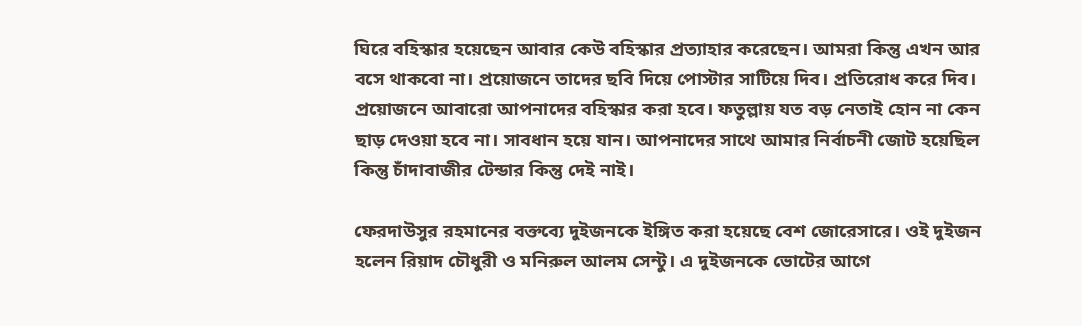ঘিরে বহিস্কার হয়েছেন আবার কেউ বহিস্কার প্রত্যাহার করেছেন। আমরা কিন্তু এখন আর বসে থাকবো না। প্রয়োজনে তাদের ছবি দিয়ে পোস্টার সাটিয়ে দিব। প্রতিরোধ করে দিব। প্রয়োজনে আবারো আপনাদের বহিস্কার করা হবে। ফতুল্লায় যত বড় নেতাই হোন না কেন ছাড় দেওয়া হবে না। সাবধান হয়ে যান। আপনাদের সাথে আমার নির্বাচনী জোট হয়েছিল কিন্তু চাঁদাবাজীর টেন্ডার কিন্তু দেই নাই।

ফেরদাউসুর রহমানের বক্তব্যে দুইজনকে ইঙ্গিত করা হয়েছে বেশ জোরেসারে। ওই দুইজন হলেন রিয়াদ চৌধুরী ও মনিরুল আলম সেন্টু। এ দুইজনকে ভোটের আগে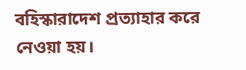বহিস্কারাদেশ প্রত্যাহার করে নেওয়া হয়।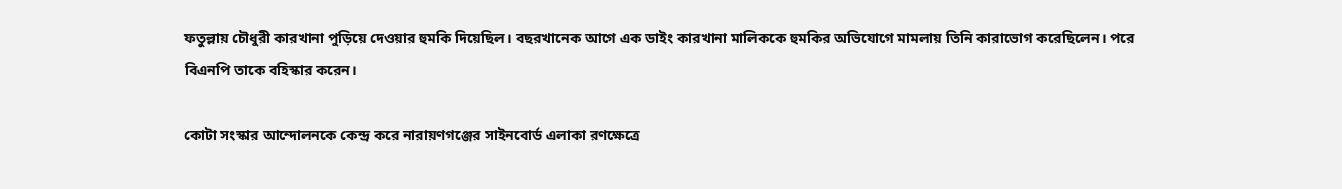ফতুল্লায় চৌধুরী কারখানা পুড়িয়ে দেওয়ার হুমকি দিয়েছিল। বছরখানেক আগে এক ডাইং কারখানা মালিককে হুমকির অভিযোগে মামলায় তিনি কারাভোগ করেছিলেন। পরে বিএনপি তাকে বহিস্কার করেন।

কোটা সংস্কার আন্দোলনকে কেন্দ্র করে নারায়ণগঞ্জের সাইনবোর্ড এলাকা রণক্ষেত্রে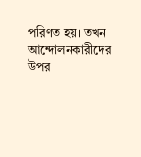পরিণত হয়। তখন আন্দোলনকারীদের উপর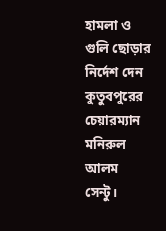হামলা ও গুলি ছোড়ার নির্দেশ দেন কুতুবপুরের চেয়ারম্যান মনিরুল আলম সেন্টু।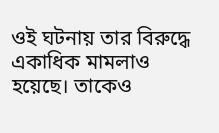ওই ঘটনায় তার বিরুদ্ধে একাধিক মামলাও হয়েছে। তাকেও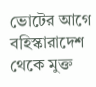ভোটের আগে বহিস্কারাদেশ থেকে মুক্ত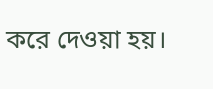করে দেওয়া হয়।